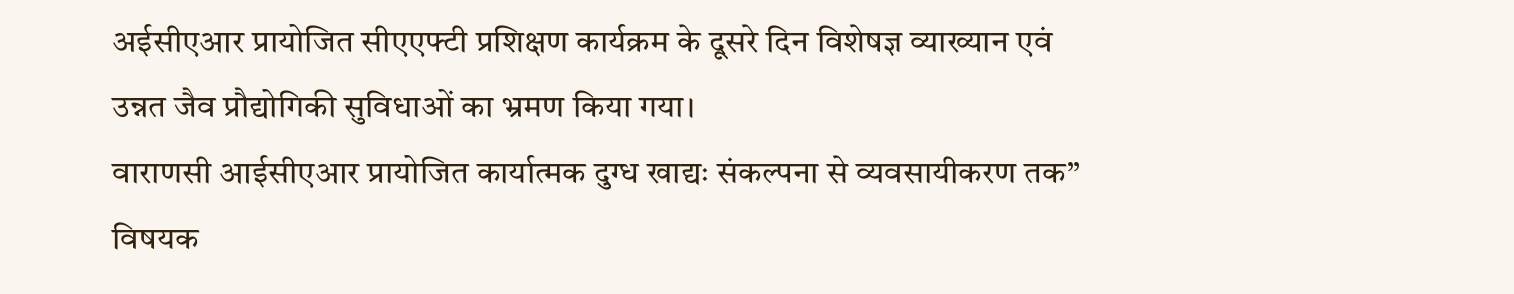अईसीएआर प्रायोजित सीएएफ्टी प्रशिक्षण कार्यक्रम के दूसरे दिन विशेषज्ञ व्याख्यान एवं उन्नत जैव प्रौद्योगिकी सुविधाओं का भ्रमण किया गया।
वाराणसी आईसीएआर प्रायोजित कार्यात्मक दुग्ध खाद्यः संकल्पना से व्यवसायीकरण तक” विषयक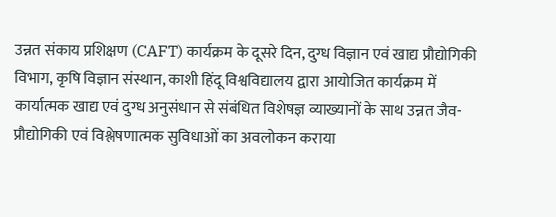उन्नत संकाय प्रशिक्षण (CAFT) कार्यक्रम के दूसरे दिन, दुग्ध विज्ञान एवं खाद्य प्रौद्योगिकी विभाग, कृषि विज्ञान संस्थान, काशी हिंदू विश्वविद्यालय द्वारा आयोजित कार्यक्रम में कार्यात्मक खाद्य एवं दुग्ध अनुसंधान से संबंधित विशेषज्ञ व्याख्यानों के साथ उन्नत जैव-प्रौद्योगिकी एवं विश्लेषणात्मक सुविधाओं का अवलोकन कराया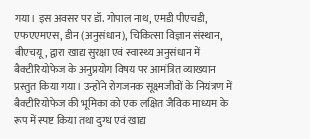गया। इस अवसर पर डॉ. गोपाल नाथ, एमडी पीएचडी, एफएएमएस, डीन (अनुसंधान), चिकित्सा विज्ञान संस्थान, बीएचयू, द्वारा खाद्य सुरक्षा एवं स्वास्थ्य अनुसंधान में बैक्टीरियोफेज के अनुप्रयोग विषय पर आमंत्रित व्याख्यान प्रस्तुत किया गया। उन्होंने रोगजनक सूक्ष्मजीवों के नियंत्रण में बैक्टीरियोफेज की भूमिका को एक लक्षित जैविक माध्यम के रूप में स्पष्ट किया तथा दुग्ध एवं खाद्य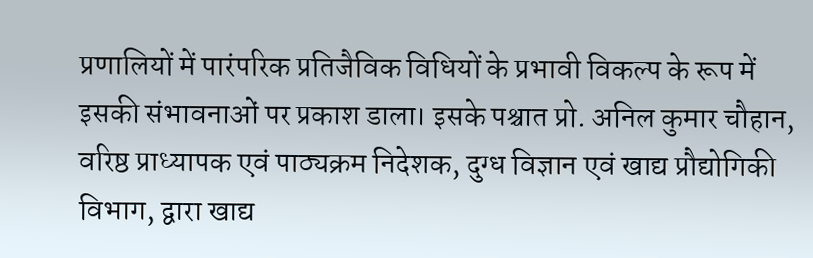प्रणालियों में पारंपरिक प्रतिजैविक विधियों के प्रभावी विकल्प के रूप में इसकी संभावनाओं पर प्रकाश डाला। इसके पश्चात प्रो. अनिल कुमार चौहान, वरिष्ठ प्राध्यापक एवं पाठ्यक्रम निदेशक, दुग्ध विज्ञान एवं खाद्य प्रौद्योगिकी विभाग, द्वारा खाद्य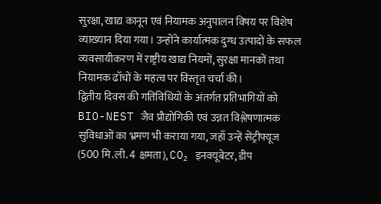सुरक्षा, खाद्य कानून एवं नियामक अनुपालन विषय पर विशेष व्याख्यान दिया गया। उन्होंने कार्यात्मक दुग्ध उत्पादों के सफल व्यवसायीकरण में राष्ट्रीय खाद्य नियमों, सुरक्षा मानकों तथा नियामक ढाँचों के महत्व पर विस्तृत चर्चा की।
द्वितीय दिवस की गतिविधियों के अंतर्गत प्रतिभागियों को BIO-NEST जैव प्रौद्योगिकी एवं उन्नत विश्लेषणात्मक सुविधाओं का भ्रमण भी कराया गया, जहाँ उन्हें सेंट्रीफ्यूज (500 मि.ली. 4 क्षमता), CO₂ इनक्यूबेटर, डीप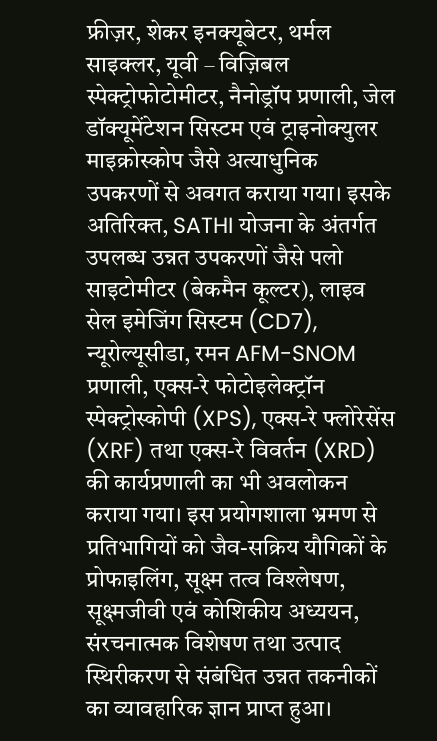फ्रीज़र, शेकर इनक्यूबेटर, थर्मल साइक्लर, यूवी – विज़िबल स्पेक्ट्रोफोटोमीटर, नैनोड्रॉप प्रणाली, जेल डॉक्यूमेंटेशन सिस्टम एवं ट्राइनोक्युलर माइक्रोस्कोप जैसे अत्याधुनिक उपकरणों से अवगत कराया गया। इसके अतिरिक्त, SATHI योजना के अंतर्गत उपलब्ध उन्नत उपकरणों जैसे पलो साइटोमीटर (बेकमैन कूल्टर), लाइव सेल इमेजिंग सिस्टम (CD7), न्यूरोल्यूसीडा, रमन AFM-SNOM प्रणाली, एक्स-रे फोटोइलेक्ट्रॉन स्पेक्ट्रोस्कोपी (XPS), एक्स-रे फ्लोरेसेंस (XRF) तथा एक्स-रे विवर्तन (XRD) की कार्यप्रणाली का भी अवलोकन कराया गया। इस प्रयोगशाला भ्रमण से प्रतिभागियों को जैव-सक्रिय यौगिकों के प्रोफाइलिंग, सूक्ष्म तत्व विश्लेषण, सूक्ष्मजीवी एवं कोशिकीय अध्ययन, संरचनात्मक विशेषण तथा उत्पाद स्थिरीकरण से संबंधित उन्नत तकनीकों का व्यावहारिक ज्ञान प्राप्त हुआ।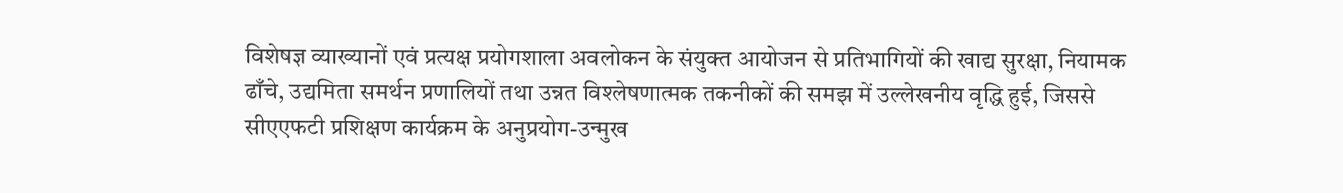विशेषज्ञ व्याख्यानों एवं प्रत्यक्ष प्रयोगशाला अवलोकन के संयुक्त आयोजन से प्रतिभागियों की खाद्य सुरक्षा, नियामक ढाँचे, उद्यमिता समर्थन प्रणालियों तथा उन्नत विश्लेषणात्मक तकनीकों की समझ में उल्लेखनीय वृद्धि हुई, जिससे सीएएफटी प्रशिक्षण कार्यक्रम के अनुप्रयोग-उन्मुख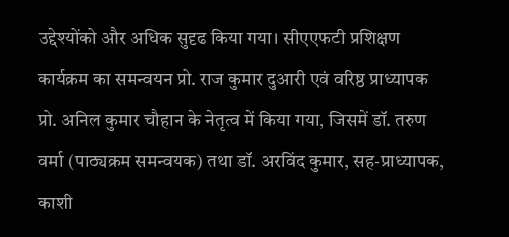उद्देश्योंको और अधिक सुदृढ किया गया। सीएएफटी प्रशिक्षण कार्यक्रम का समन्वयन प्रो. राज कुमार दुआरी एवं वरिष्ठ प्राध्यापक प्रो. अनिल कुमार चौहान के नेतृत्व में किया गया, जिसमें डॉ. तरुण वर्मा (पाठ्यक्रम समन्वयक) तथा डॉ. अरविंद कुमार, सह-प्राध्यापक, काशी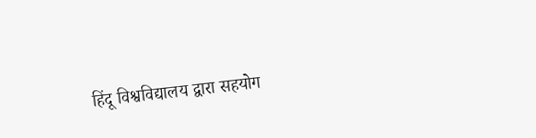हिंदू विश्वविद्यालय द्वारा सहयोग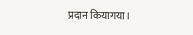प्रदान कियागया।